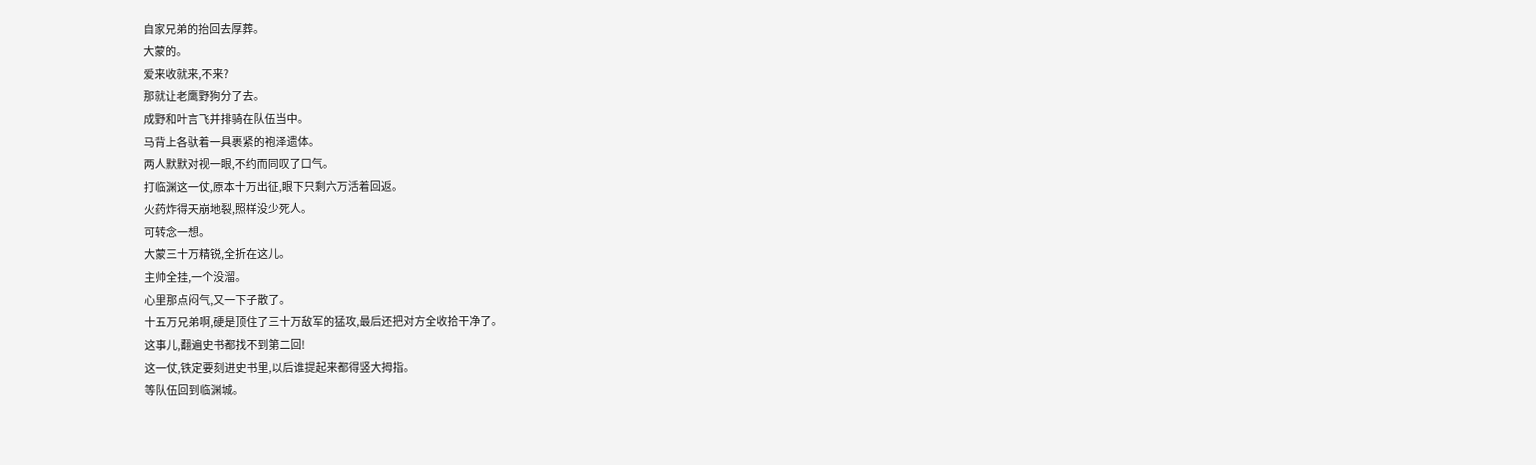自家兄弟的抬回去厚葬。
大蒙的。
爱来收就来,不来?
那就让老鹰野狗分了去。
成野和叶言飞并排骑在队伍当中。
马背上各驮着一具裹紧的袍泽遗体。
两人默默对视一眼,不约而同叹了口气。
打临渊这一仗,原本十万出征,眼下只剩六万活着回返。
火药炸得天崩地裂,照样没少死人。
可转念一想。
大蒙三十万精锐,全折在这儿。
主帅全挂,一个没溜。
心里那点闷气,又一下子散了。
十五万兄弟啊,硬是顶住了三十万敌军的猛攻,最后还把对方全收拾干净了。
这事儿,翻遍史书都找不到第二回!
这一仗,铁定要刻进史书里,以后谁提起来都得竖大拇指。
等队伍回到临渊城。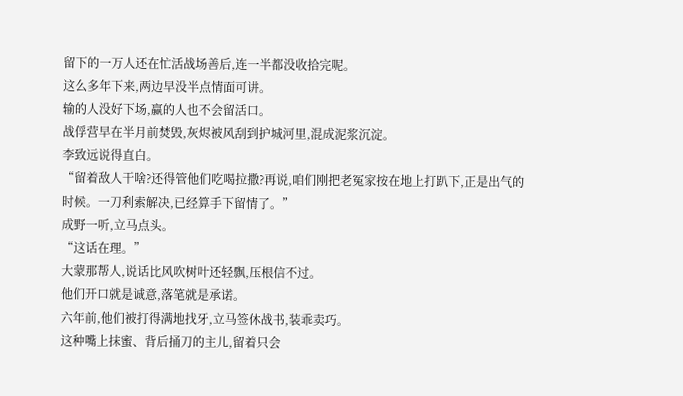留下的一万人还在忙活战场善后,连一半都没收拾完呢。
这么多年下来,两边早没半点情面可讲。
输的人没好下场,赢的人也不会留活口。
战俘营早在半月前焚毁,灰烬被风刮到护城河里,混成泥浆沉淀。
李致远说得直白。
“留着敌人干啥?还得管他们吃喝拉撒?再说,咱们刚把老冤家按在地上打趴下,正是出气的时候。一刀利索解决,已经算手下留情了。”
成野一听,立马点头。
“这话在理。”
大蒙那帮人,说话比风吹树叶还轻飘,压根信不过。
他们开口就是诚意,落笔就是承诺。
六年前,他们被打得满地找牙,立马签休战书,装乖卖巧。
这种嘴上抹蜜、背后捅刀的主儿,留着只会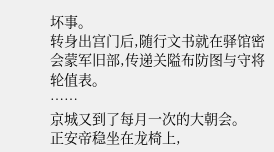坏事。
转身出宫门后,随行文书就在驿馆密会蒙军旧部,传递关隘布防图与守将轮值表。
……
京城又到了每月一次的大朝会。
正安帝稳坐在龙椅上,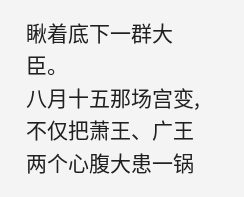瞅着底下一群大臣。
八月十五那场宫变,不仅把萧王、广王两个心腹大患一锅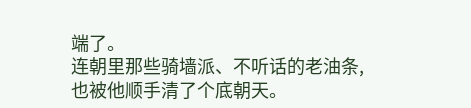端了。
连朝里那些骑墙派、不听话的老油条,也被他顺手清了个底朝天。